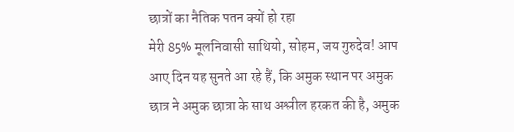छात्रों का नैतिक पतन क्यों हो रहा
मेरी 85% मूलनिवासी साथियो, सोहम, जय गुरुदेव! आप आए दिन यह सुनते आ रहे हैं, कि अमुक स्थान पर अमुक छात्र ने अमुक छात्रा के साथ अश्लील हरकत की है, अमुक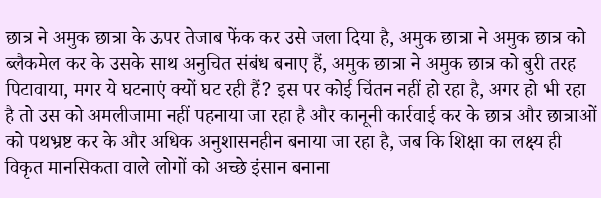छात्र ने अमुक छात्रा के ऊपर तेजाब फेंक कर उसे जला दिया है, अमुक छात्रा ने अमुक छात्र को ब्लैकमेल कर के उसके साथ अनुचित संबंध बनाए हैं, अमुक छात्रा ने अमुक छात्र को बुरी तरह पिटावाया, मगर ये घटनाएं क्यों घट रही हैं? इस पर कोई चिंतन नहीं हो रहा है, अगर हो भी रहा है तो उस को अमलीजामा नहीं पहनाया जा रहा है और कानूनी कार्रवाई कर के छात्र और छात्राओं को पथभ्रष्ट कर के और अधिक अनुशासनहीन बनाया जा रहा है, जब कि शिक्षा का लक्ष्य ही विकृत मानसिकता वाले लोगों को अच्छे इंसान बनाना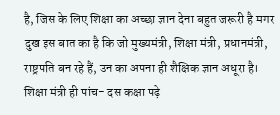है, जिस के लिए शिक्षा का अच्छा ज्ञान देना बहुत जरूरी है मगर दुख इस बात का है कि जो मुख्यमंत्री, शिक्षा मंत्री, प्रधानमंत्री, राष्ट्रपति बन रहे हैं, उन का अपना ही शैक्षिक ज्ञान अधूरा है। शिक्षा मंत्री ही पांच- दस कक्षा पढ़े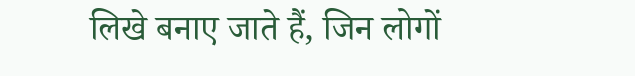लिखे बनाए जाते हैं, जिन लोगों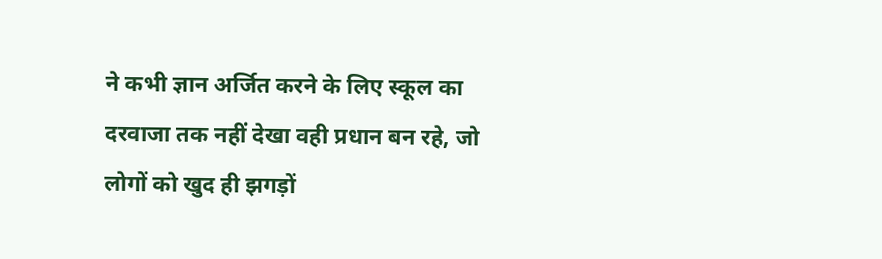ने कभी ज्ञान अर्जित करने के लिए स्कूल का दरवाजा तक नहीं देखा वही प्रधान बन रहे, जो लोगों को खुद ही झगड़ों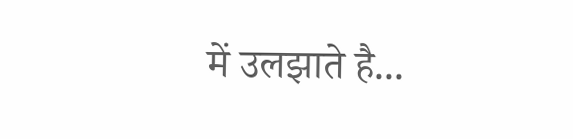में उलझाते है...